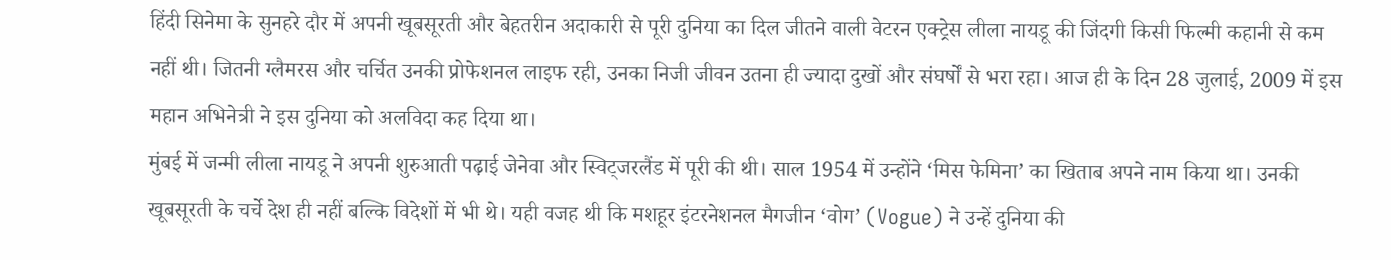हिंदी सिनेमा के सुनहरे दौर में अपनी खूबसूरती और बेहतरीन अदाकारी से पूरी दुनिया का दिल जीतने वाली वेटरन एक्ट्रेस लीला नायडू की जिंदगी किसी फिल्मी कहानी से कम नहीं थी। जितनी ग्लैमरस और चर्चित उनकी प्रोफेशनल लाइफ रही, उनका निजी जीवन उतना ही ज्यादा दुखों और संघर्षों से भरा रहा। आज ही के दिन 28 जुलाई, 2009 में इस महान अभिनेत्री ने इस दुनिया को अलविदा कह दिया था।
मुंबई में जन्मी लीला नायडू ने अपनी शुरुआती पढ़ाई जेनेवा और स्विट्जरलैंड में पूरी की थी। साल 1954 में उन्होंने ‘मिस फेमिना’ का खिताब अपने नाम किया था। उनकी खूबसूरती के चर्चे देश ही नहीं बल्कि विदेशों में भी थे। यही वजह थी कि मशहूर इंटरनेशनल मैगजीन ‘वोग’ (Vogue) ने उन्हें दुनिया की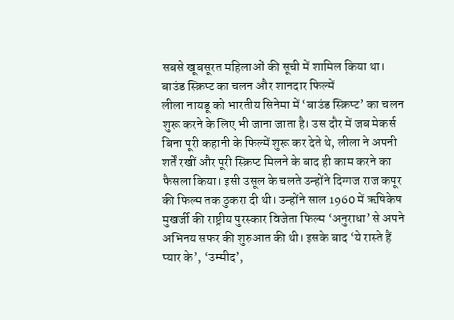सबसे खूबसूरत महिलाओं की सूची में शामिल किया था।
बाउंड स्क्रिप्ट का चलन और शानदार फिल्में
लीला नायडू को भारतीय सिनेमा में ‘बाउंड स्क्रिप्ट’ का चलन शुरू करने के लिए भी जाना जाता है। उस दौर में जब मेकर्स बिना पूरी कहानी के फिल्में शुरू कर देते थे, लीला ने अपनी शर्तें रखीं और पूरी स्क्रिप्ट मिलने के बाद ही काम करने का फैसला किया। इसी उसूल के चलते उन्होंने दिग्गज राज कपूर की फिल्म तक ठुकरा दी थी। उन्होंने साल 1960 में ऋषिकेष मुखर्जी की राष्ट्रीय पुरस्कार विजेता फिल्म ‘अनुराधा’ से अपने अभिनय सफर की शुरुआत की थी। इसके बाद ‘ये रास्ते हैं प्यार के’, ‘उम्मीद’,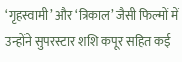‘गृहस्वामी’ और ‘त्रिकाल’ जैसी फिल्मों में उन्होंने सुपरस्टार शशि कपूर सहित कई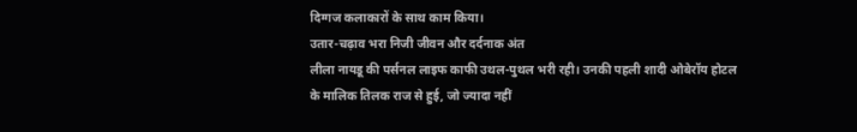दिग्गज कलाकारों के साथ काम किया।
उतार-चढ़ाव भरा निजी जीवन और दर्दनाक अंत
लीला नायडू की पर्सनल लाइफ काफी उथल-पुथल भरी रही। उनकी पहली शादी ओबेरॉय होटल के मालिक तिलक राज से हुई, जो ज्यादा नहीं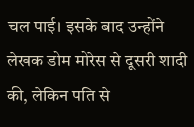चल पाई। इसके बाद उन्होंने लेखक डोम मोरेस से दूसरी शादी की, लेकिन पति से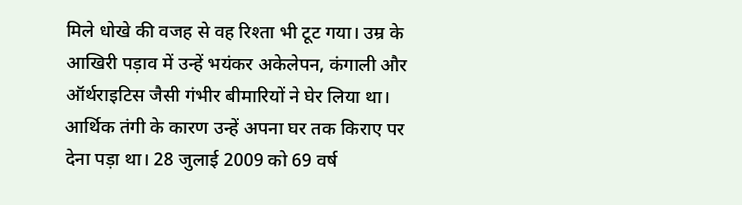मिले धोखे की वजह से वह रिश्ता भी टूट गया। उम्र के आखिरी पड़ाव में उन्हें भयंकर अकेलेपन, कंगाली और ऑर्थराइटिस जैसी गंभीर बीमारियों ने घेर लिया था। आर्थिक तंगी के कारण उन्हें अपना घर तक किराए पर देना पड़ा था। 28 जुलाई 2009 को 69 वर्ष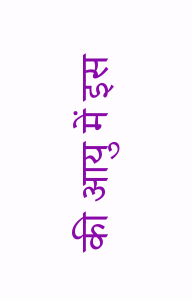की आयु में इस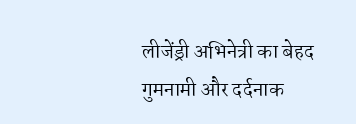लीजेंड्री अभिनेत्री का बेहद गुमनामी और दर्दनाक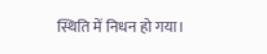स्थिति में निधन हो गया।